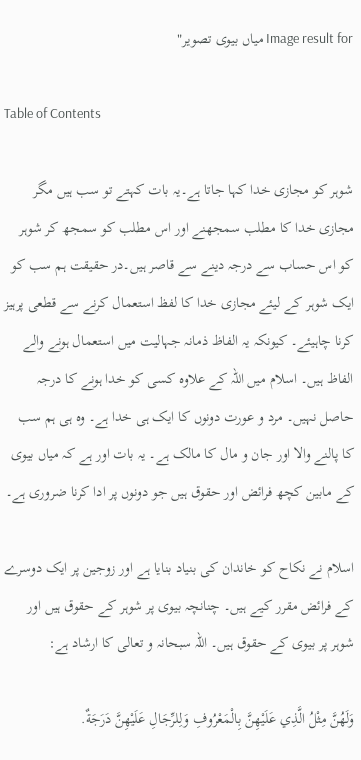Image result for میاں بیوی تصویر"

Table of Contents

شوہر کو مجازی خدا کہا جاتا ہے۔یہ بات کہتے تو سب ہیں مگر مجازی خدا کا مطلب سمجھنے اور اس مطلب کو سمجھ کر شوہر کو اس حساب سے درجہ دینے سے قاصر ہیں۔در حقیقت ہم سب کو ایک شوہر کے لیئے مجازی خدا کا لفظ استعمال کرنے سے قطعی پرہیز کرنا چاہیئے۔ کیونکہ یہ الفاظ ذمانہ جہالیت میں استعمال ہونے والے الفاظ ہیں۔ اسلام میں اللہ کے علاوہ کسی کو خدا ہونے کا درجہ حاصل نہیں۔ مرد و عورت دونوں کا ایک ہی خدا ہے۔ وہ ہی ہم سب کا پالنے والا اور جان و مال کا مالک ہے۔ یہ بات اور ہے کہ میاں بیوی کے مابین کچھ فرائض اور حقوق ہیں جو دونوں پر ادا کرنا ضروری ہے۔

اسلام نے نکاح کو خاندان کی بنیاد بنایا ہے اور زوجین پر ایک دوسرے کے فرائض مقرر کیے ہیں۔ چنانچہ بیوی پر شوہر کے حقوق ہیں اور شوہر پر بیوی کے حقوق ہیں۔ اللہ سبحانہ و تعالی کا ارشاد ہے:

وَلَهُنَّ مِثْلُ الَّذِي عَلَيْهِنَّ بِالْمَعْرُوفِ وَلِلرِّجَالِ عَلَيْهِنَّ دَرَجَةٌ.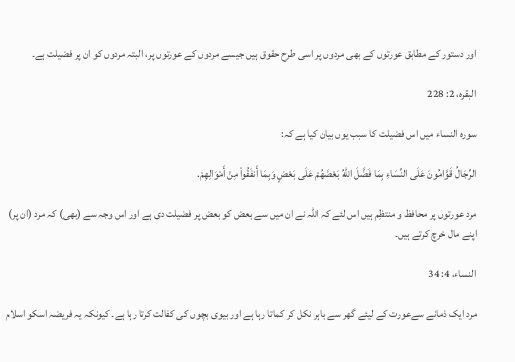اور دستور کے مطابق عورتوں کے بھی مردوں پر اسی طرح حقوق ہیں جیسے مردوں کے عورتوں پر، البتہ مردوں کو ان پر فضیلت ہے۔

البقره، 2: 228

سورہ النساء میں اس فضیلت کا سبب یوں بیان کیا ہے کہ:

الرِّجَالُ قَوَّامُونَ عَلَى النِّسَاءِ بِمَا فَضَّلَ اللّهُ بَعْضَهُمْ عَلَى بَعْضٍ وَبِمَا أَنفَقُواْ مِنْ أَمْوَالِهِمْ.

مرد عورتوں پر محافظ و منتظِم ہیں اس لئے کہ اللہ نے ان میں سے بعض کو بعض پر فضیلت دی ہے اور اس وجہ سے (بھی) کہ مرد (ان پر) اپنے مال خرچ کرتے ہیں۔

النساء، 4: 34

مرد ایک ذمانے سےعورت کے لیئے گھر سے باہر نکل کر کماتا رہا ہے اور بیوی بچوں کی کفالت کرتا رہا ہے۔ کیونکہ یہ فریضہ اسکو اسلام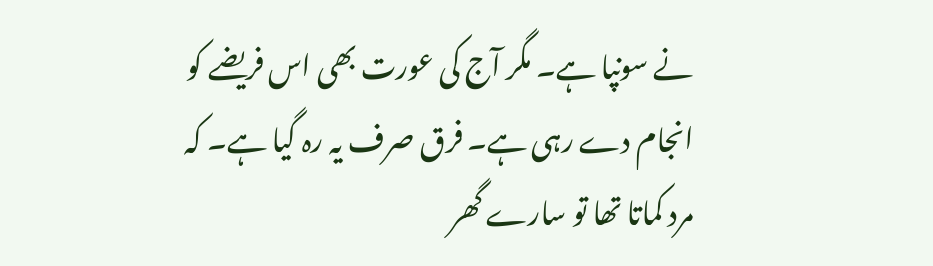نے سونپا ہے۔ مگر آج کی عورت بھی اس فریضے کو انجام دے رہی ہے۔ فرق صرف یہ رہ گیا ہے۔ کہ مرد کماتا تھا تو سارے گھر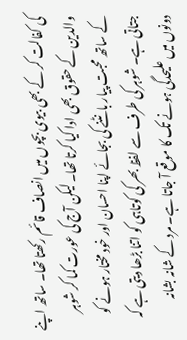کی کفالت کر کے بھی بیوی بچوں میں انصاف قائم رکھتا تھا۔ ساتھ اپنے والدین کے حقوق بھی ادا کیا کرتا تھا۔ لیکن آج کی عورت کما کر شوہر کے ساتھ محبت پیار بانٹنے کی بجائے اپنا احسان اور خود مختار ہونے کو جتاتی ہے۔ شوہر کی طرف سے لفظ بھر کی کوتاہی کو اتنا بڑھا دیتی ہے کہ دونوں میں علیحدگی ہونے تک کا موقع آ جاتا ہے۔ مرد کے شانہ بشانہ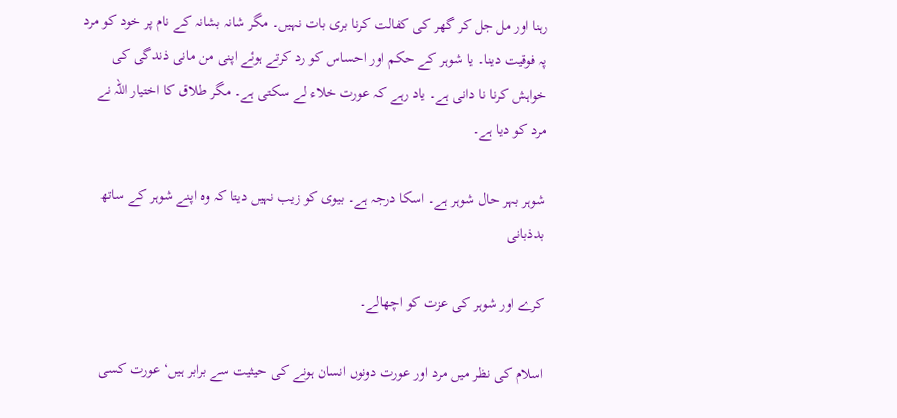رہنا اور مل جل کر گھر کی کفالت کرنا بری بات نہیں۔ مگر شانہ بشانہ کے نام پر خود کو مرد پہ فوقیت دینا۔ یا شوہر کے حکم اور احساس کو رد کرتے ہوئے اپنی من مانی ذندگی کی خواہش کرنا نا دانی ہے۔ یاد رہے کہ عورت خلاء لے سکتی ہے۔ مگر طلاق کا اختیار اللہ نے مرد کو دیا ہے۔

شوہر بہر حال شوہر ہے۔ اسکا درجہ ہے۔ بیوی کو زیب نہیں دیتا کہ وہ اپنے شوہر کے ساتھ بدذبانی

کرے اور شوہر کی عزت کو اچھالے۔

اسلام کی نظر میں مرد اور عورت دونوں انسان ہونے کی حیثیت سے برابر ہیں‘ عورت کسی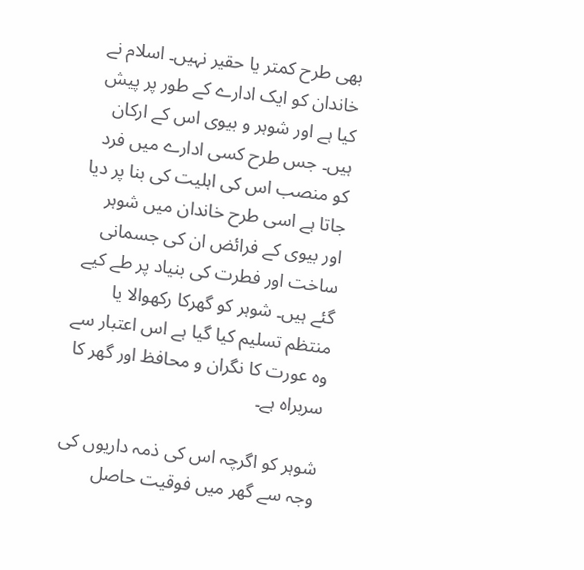بھی طرح کمتر یا حقیر نہیں۔ اسلام نے خاندان کو ایک ادارے کے طور پر پیش کیا ہے اور شوہر و بیوی اس کے ارکان ہیں۔ جس طرح کسی ادارے میں فرد کو منصب اس کی اہلیت کی بنا پر دیا جاتا ہے اسی طرح خاندان میں شوہر اور بیوی کے فرائض ان کی جسمانی ساخت اور فطرت کی بنیاد پر طے کیے گئے ہیں۔ شوہر کو گھرکا رکھوالا یا منتظم تسلیم کیا گیا ہے اس اعتبار سے وہ عورت کا نگران و محافظ اور گھر کا سربراہ ہے۔

شوہر کو اگرچہ اس کی ذمہ داریوں کی وجہ سے گھر میں فوقیت حاصل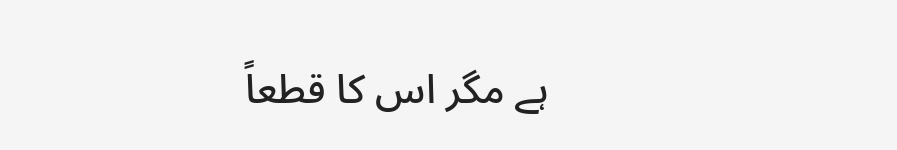ہے مگر اس کا قطعاً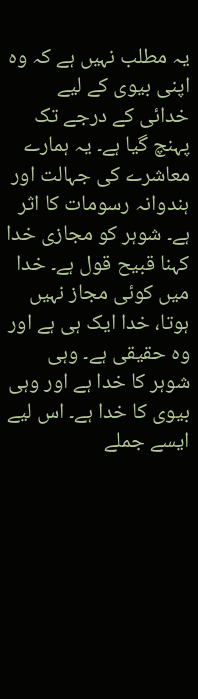یہ مطلب نہیں ہے کہ وہ اپنی بیوی کے لیے خدائی کے درجے تک پہنچ گیا ہے۔ یہ ہمارے معاشرے کی جہالت اور ہندوانہ رسومات کا اثر ہے۔ شوہر کو مجازی خدا کہنا قبیح قول ہے۔ خدا میں کوئی مجاز نہیں ہوتا، خدا ایک ہی ہے اور وہ حقیقی ہے۔ وہی شوہر کا خدا ہے اور وہی بیوی کا خدا ہے۔ اس لیے ایسے جملے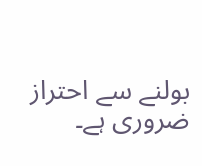بولنے سے احتراز ضروری ہے۔